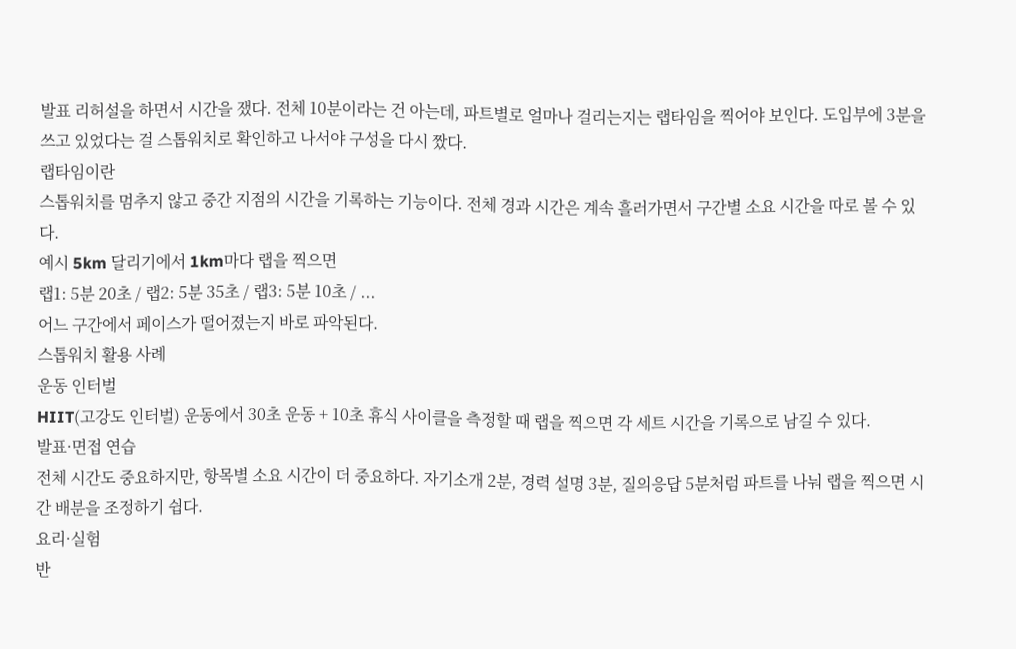발표 리허설을 하면서 시간을 쟀다. 전체 10분이라는 건 아는데, 파트별로 얼마나 걸리는지는 랩타임을 찍어야 보인다. 도입부에 3분을 쓰고 있었다는 걸 스톱워치로 확인하고 나서야 구성을 다시 짰다.
랩타임이란
스톱워치를 멈추지 않고 중간 지점의 시간을 기록하는 기능이다. 전체 경과 시간은 계속 흘러가면서 구간별 소요 시간을 따로 볼 수 있다.
예시 5km 달리기에서 1km마다 랩을 찍으면
랩1: 5분 20초 / 랩2: 5분 35초 / 랩3: 5분 10초 / ...
어느 구간에서 페이스가 떨어졌는지 바로 파악된다.
스톱워치 활용 사례
운동 인터벌
HIIT(고강도 인터벌) 운동에서 30초 운동 + 10초 휴식 사이클을 측정할 때 랩을 찍으면 각 세트 시간을 기록으로 남길 수 있다.
발표·면접 연습
전체 시간도 중요하지만, 항목별 소요 시간이 더 중요하다. 자기소개 2분, 경력 설명 3분, 질의응답 5분처럼 파트를 나눠 랩을 찍으면 시간 배분을 조정하기 쉽다.
요리·실험
반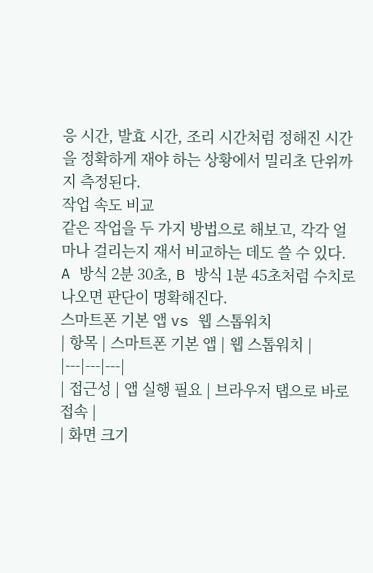응 시간, 발효 시간, 조리 시간처럼 정해진 시간을 정확하게 재야 하는 상황에서 밀리초 단위까지 측정된다.
작업 속도 비교
같은 작업을 두 가지 방법으로 해보고, 각각 얼마나 걸리는지 재서 비교하는 데도 쓸 수 있다. A 방식 2분 30초, B 방식 1분 45초처럼 수치로 나오면 판단이 명확해진다.
스마트폰 기본 앱 vs 웹 스톱워치
| 항목 | 스마트폰 기본 앱 | 웹 스톱워치 |
|---|---|---|
| 접근성 | 앱 실행 필요 | 브라우저 탭으로 바로 접속 |
| 화면 크기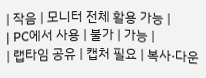| 작음 | 모니터 전체 활용 가능 |
| PC에서 사용 | 불가 | 가능 |
| 랩타임 공유 | 캡처 필요 | 복사·다운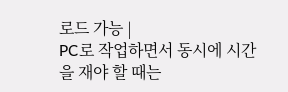로드 가능 |
PC로 작업하면서 동시에 시간을 재야 할 때는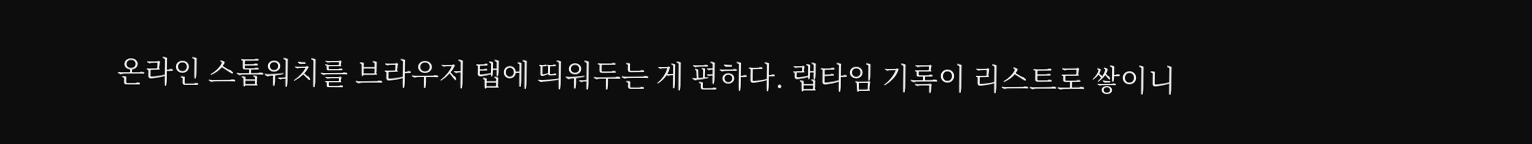온라인 스톱워치를 브라우저 탭에 띄워두는 게 편하다. 랩타임 기록이 리스트로 쌓이니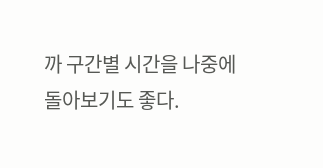까 구간별 시간을 나중에 돌아보기도 좋다.